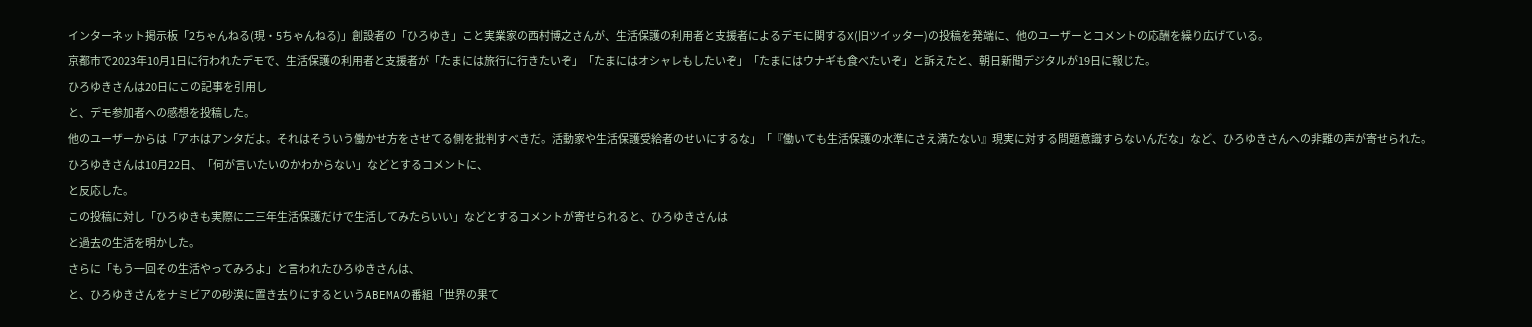インターネット掲示板「2ちゃんねる(現・5ちゃんねる)」創設者の「ひろゆき」こと実業家の西村博之さんが、生活保護の利用者と支援者によるデモに関するX(旧ツイッター)の投稿を発端に、他のユーザーとコメントの応酬を繰り広げている。
京都市で2023年10月1日に行われたデモで、生活保護の利用者と支援者が「たまには旅行に行きたいぞ」「たまにはオシャレもしたいぞ」「たまにはウナギも食べたいぞ」と訴えたと、朝日新聞デジタルが19日に報じた。
ひろゆきさんは20日にこの記事を引用し
と、デモ参加者への感想を投稿した。
他のユーザーからは「アホはアンタだよ。それはそういう働かせ方をさせてる側を批判すべきだ。活動家や生活保護受給者のせいにするな」「『働いても生活保護の水準にさえ満たない』現実に対する問題意識すらないんだな」など、ひろゆきさんへの非難の声が寄せられた。
ひろゆきさんは10月22日、「何が言いたいのかわからない」などとするコメントに、
と反応した。
この投稿に対し「ひろゆきも実際に二三年生活保護だけで生活してみたらいい」などとするコメントが寄せられると、ひろゆきさんは
と過去の生活を明かした。
さらに「もう一回その生活やってみろよ」と言われたひろゆきさんは、
と、ひろゆきさんをナミビアの砂漠に置き去りにするというABEMAの番組「世界の果て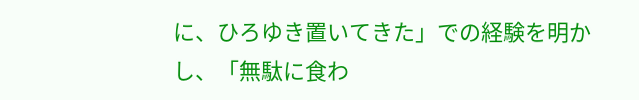に、ひろゆき置いてきた」での経験を明かし、「無駄に食わ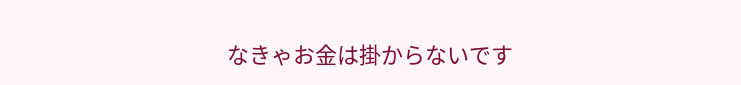なきゃお金は掛からないです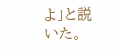よ」と説いた。